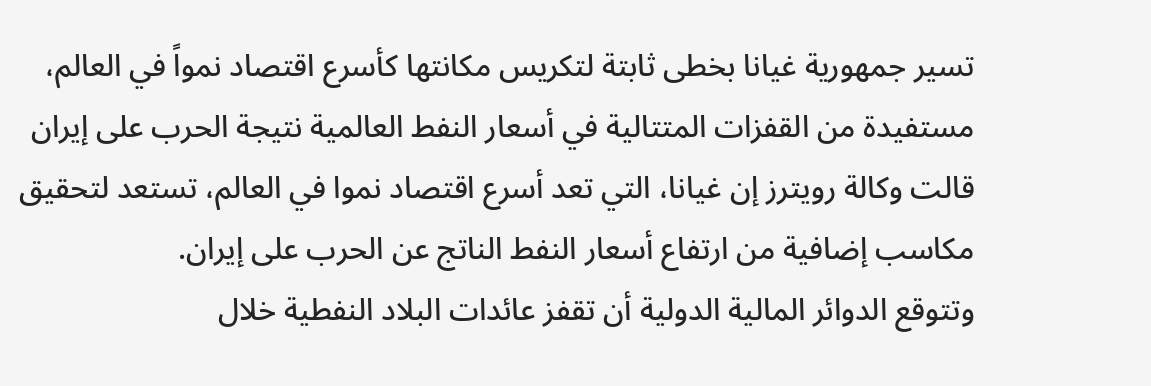تسير جمهورية غيانا بخطى ثابتة لتكريس مكانتها كأسرع اقتصاد نمواً في العالم، مستفيدة من القفزات المتتالية في أسعار النفط العالمية نتيجة الحرب على إيران
قالت وكالة رويترز إن غيانا، التي تعد أسرع اقتصاد نموا في العالم، تستعد لتحقيق مكاسب إضافية من ارتفاع أسعار النفط الناتج عن الحرب على إيران.
وتتوقع الدوائر المالية الدولية أن تقفز عائدات البلاد النفطية خلال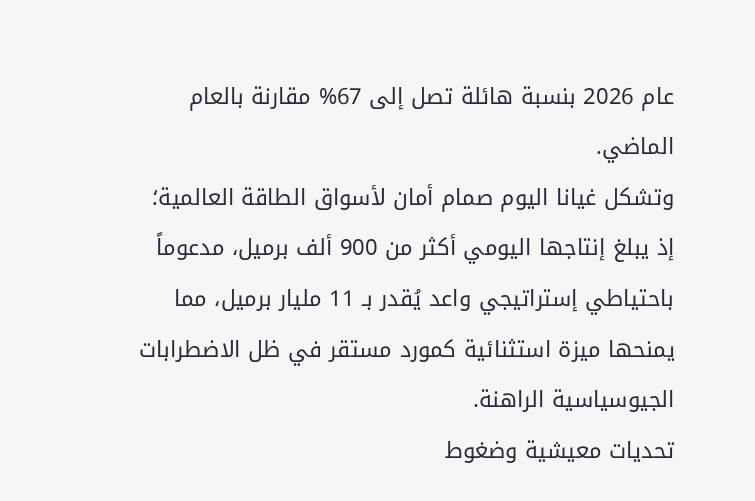عام 2026 بنسبة هائلة تصل إلى 67% مقارنة بالعام الماضي.
وتشكل غيانا اليوم صمام أمان لأسواق الطاقة العالمية؛ إذ يبلغ إنتاجها اليومي أكثر من 900 ألف برميل، مدعوماً باحتياطي إستراتيجي واعد يُقدر بـ 11 مليار برميل، مما يمنحها ميزة استثنائية كمورد مستقر في ظل الاضطرابات الجيوسياسية الراهنة.
تحديات معيشية وضغوط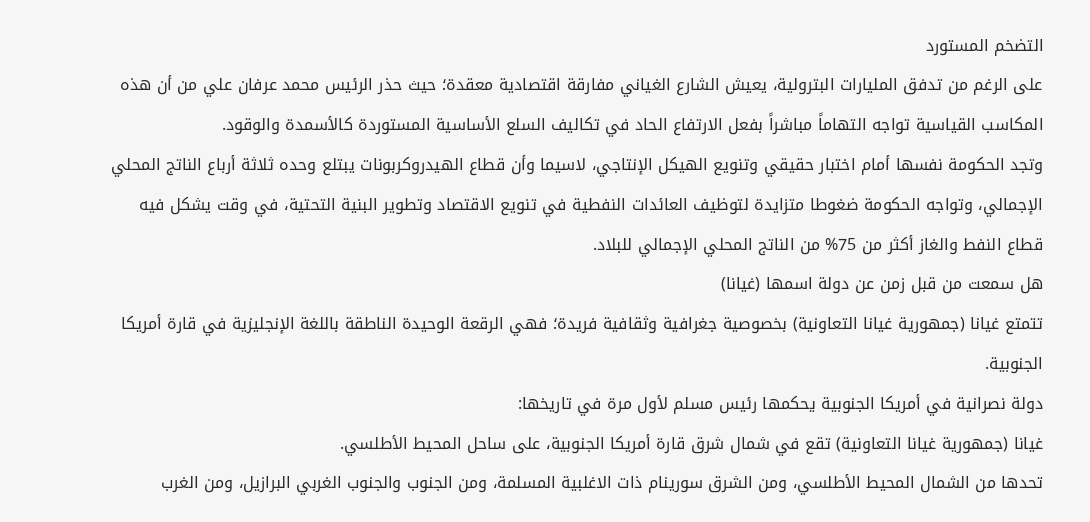التضخم المستورد
على الرغم من تدفق المليارات البترولية، يعيش الشارع الغياني مفارقة اقتصادية معقدة؛ حيث حذر الرئيس محمد عرفان علي من أن هذه المكاسب القياسية تواجه التهاماً مباشراً بفعل الارتفاع الحاد في تكاليف السلع الأساسية المستوردة كالأسمدة والوقود.
وتجد الحكومة نفسها أمام اختبار حقيقي وتنويع الهيكل الإنتاجي، لاسيما وأن قطاع الهيدروكربونات يبتلع وحده ثلاثة أرباع الناتج المحلي الإجمالي، وتواجه الحكومة ضغوطا متزايدة لتوظيف العائدات النفطية في تنويع الاقتصاد وتطوير البنية التحتية، في وقت يشكل فيه قطاع النفط والغاز أكثر من 75% من الناتج المحلي الإجمالي للبلاد.
هل سمعت من قبل زمن عن دولة اسمها (غيانا)
تتمتع غيانا (جمهورية غيانا التعاونية) بخصوصية جغرافية وثقافية فريدة؛ فهي الرقعة الوحيدة الناطقة باللغة الإنجليزية في قارة أمريكا الجنوبية.
دولة نصرانية في أمريكا الجنوبية يحكمها رئيس مسلم لأول مرة في تاريخها:
غيانا (جمهورية غيانا التعاونية) تقع في شمال شرق قارة أمريكا الجنوبية، على ساحل المحيط الأطلسي.
تحدها من الشمال المحيط الأطلسي، ومن الشرق سورينام ذات الاغلبية المسلمة، ومن الجنوب والجنوب الغربي البرازيل، ومن الغرب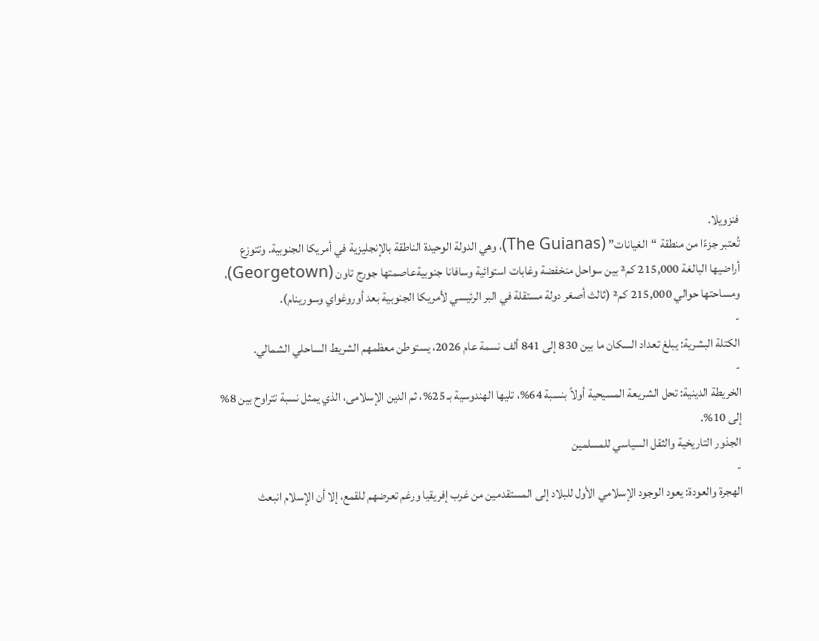فنزويلا.
تُعتبر جزءًا من منطقة “الغيانات” (The Guianas)، وهي الدولة الوحيدة الناطقة بالإنجليزية في أمريكا الجنوبية. وتتوزع أراضيها البالغة 215,000 كم² بين سواحل منخفضة وغابات استوائية وسافانا جنوبيةعاصمتها جورج تاون (Georgetown)، ومساحتها حوالي 215,000 كم² (ثالث أصغر دولة مستقلة في البر الرئيسي لأمريكا الجنوبية بعد أوروغواي وسورينام).
-
الكتلة البشرية: يبلغ تعداد السكان ما بين 830 إلى 841 ألف نسمة عام 2026، يستوطن معظمهم الشريط الساحلي الشمالي.
-
الخريطة الدينية: تحل الشريعة المسيحية أولاً بنسبة 64%، تليها الهندوسية بـ 25%، ثم الدين الإسلامى، الذي يمثل نسبة تتراوح بين 8% إلى 10%.
الجذور التاريخية والثقل السياسي للمسلمين
-
الهجرة والعودة: يعود الوجود الإسلامي الأول للبلاد إلى المستقدمين من غرب إفريقيا ورغم تعرضهم للقمع، إلا أن الإسلام انبعث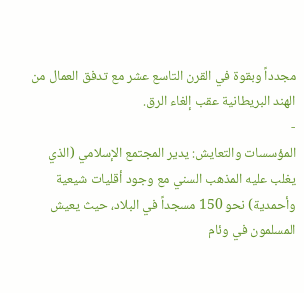مجدداً وبقوة في القرن التاسع عشر مع تدفق العمال من الهند البريطانية عقب إلغاء الرق.
-
المؤسسات والتعايش: يدير المجتمع الإسلامي (الذي يغلب عليه المذهب السني مع وجود أقليات شيعية وأحمدية) نحو 150 مسجداً في البلاد، حيث يعيش المسلمون في وئام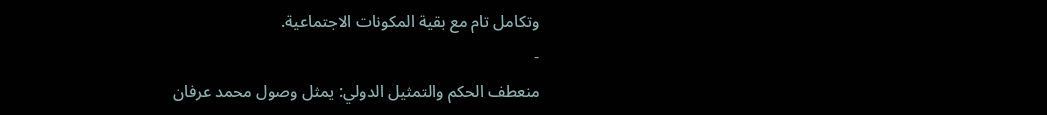وتكامل تام مع بقية المكونات الاجتماعية.
-
منعطف الحكم والتمثيل الدولي: يمثل وصول محمد عرفان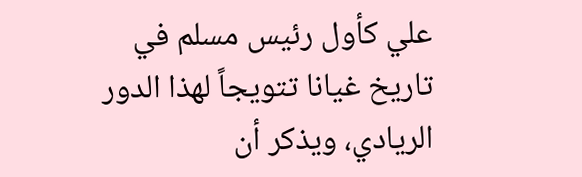علي كأول رئيس مسلم في تاريخ غيانا تتويجاً لهذا الدور الريادي، ويذكر أن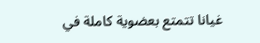غيانا تتمتع بعضوية كاملة في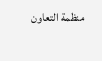منظمة التعاون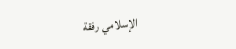الإسلامي رفقة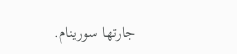جارتها سورينام.